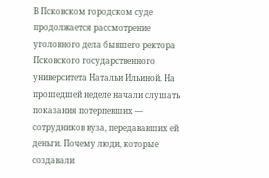В Псковском городском суде продолжается рассмотрение уголовного дела бывшего ректора Псковского государственного университета Натальи Ильиной. На прошедшей неделе начали слушать показания потерпевших — сотрудников вуза, передававших ей деньги. Почему люди, которые создавали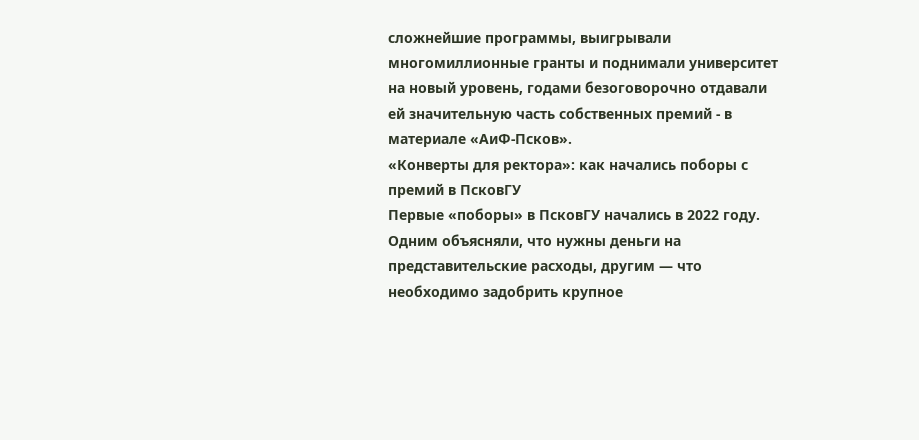сложнейшие программы, выигрывали многомиллионные гранты и поднимали университет на новый уровень, годами безоговорочно отдавали ей значительную часть собственных премий - в материале «АиФ-Псков».
«Конверты для ректора»: как начались поборы с премий в ПсковГУ
Первые «поборы» в ПсковГУ начались в 2022 году. Одним объясняли, что нужны деньги на представительские расходы, другим — что необходимо задобрить крупное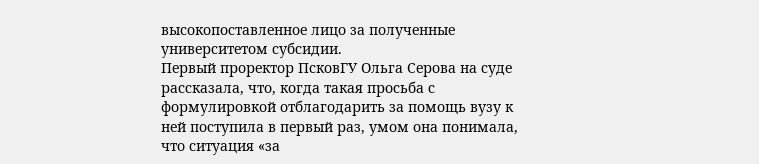высокопоставленное лицо за полученные университетом субсидии.
Первый проректор ПсковГУ Ольга Серова на суде рассказала, что, когда такая просьба с формулировкой отблагодарить за помощь вузу к ней поступила в первый раз, умом она понимала, что ситуация «за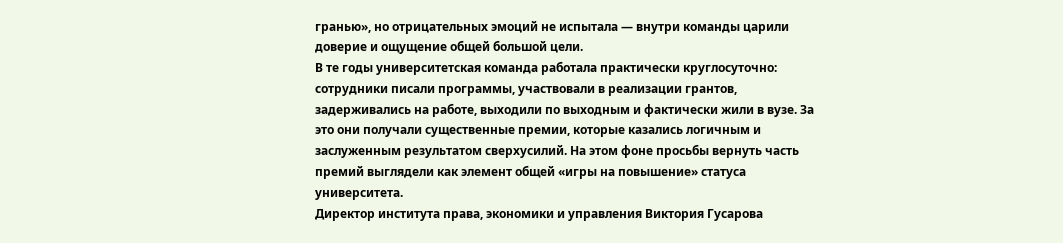гранью», но отрицательных эмоций не испытала — внутри команды царили доверие и ощущение общей большой цели.
В те годы университетская команда работала практически круглосуточно: сотрудники писали программы, участвовали в реализации грантов, задерживались на работе, выходили по выходным и фактически жили в вузе. За это они получали существенные премии, которые казались логичным и заслуженным результатом сверхусилий. На этом фоне просьбы вернуть часть премий выглядели как элемент общей «игры на повышение» статуса университета.
Директор института права, экономики и управления Виктория Гусарова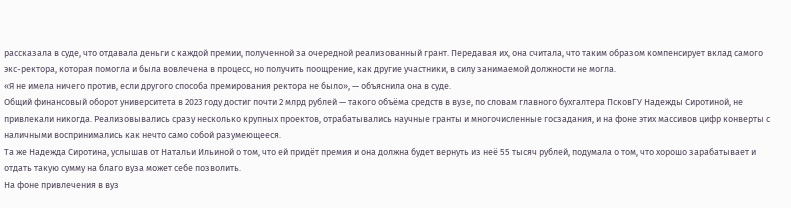рассказала в суде, что отдавала деньги с каждой премии, полученной за очередной реализованный грант. Передавая их, она считала, что таким образом компенсирует вклад самого экс-ректора, которая помогла и была вовлечена в процесс, но получить поощрение, как другие участники, в силу занимаемой должности не могла.
«Я не имела ничего против, если другого способа премирования ректора не было», — объяснила она в суде.
Общий финансовый оборот университета в 2023 году достиг почти 2 млрд рублей — такого объёма средств в вузе, по словам главного бухгалтера ПсковГУ Надежды Сиротиной, не привлекали никогда. Реализовывались сразу несколько крупных проектов, отрабатывались научные гранты и многочисленные госзадания, и на фоне этих массивов цифр конверты с наличными воспринимались как нечто само собой разумеющееся.
Та же Надежда Сиротина, услышав от Натальи Ильиной о том, что ей придёт премия и она должна будет вернуть из неё 55 тысяч рублей, подумала о том, что хорошо зарабатывает и отдать такую сумму на благо вуза может себе позволить.
На фоне привлечения в вуз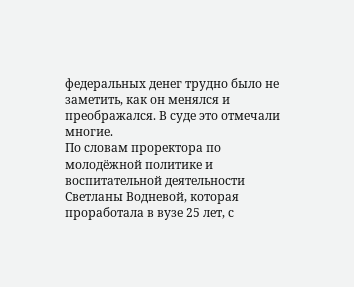федеральных денег трудно было не заметить, как он менялся и преображался. В суде это отмечали многие.
По словам проректора по молодёжной политике и воспитательной деятельности Светланы Водневой, которая проработала в вузе 25 лет, с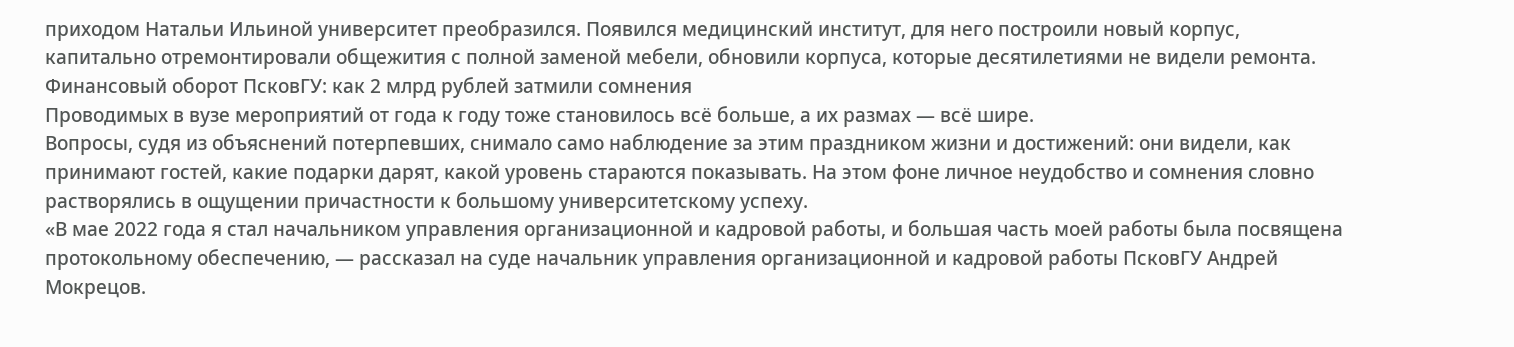приходом Натальи Ильиной университет преобразился. Появился медицинский институт, для него построили новый корпус, капитально отремонтировали общежития с полной заменой мебели, обновили корпуса, которые десятилетиями не видели ремонта.
Финансовый оборот ПсковГУ: как 2 млрд рублей затмили сомнения
Проводимых в вузе мероприятий от года к году тоже становилось всё больше, а их размах — всё шире.
Вопросы, судя из объяснений потерпевших, снимало само наблюдение за этим праздником жизни и достижений: они видели, как принимают гостей, какие подарки дарят, какой уровень стараются показывать. На этом фоне личное неудобство и сомнения словно растворялись в ощущении причастности к большому университетскому успеху.
«В мае 2022 года я стал начальником управления организационной и кадровой работы, и большая часть моей работы была посвящена протокольному обеспечению, — рассказал на суде начальник управления организационной и кадровой работы ПсковГУ Андрей Мокрецов.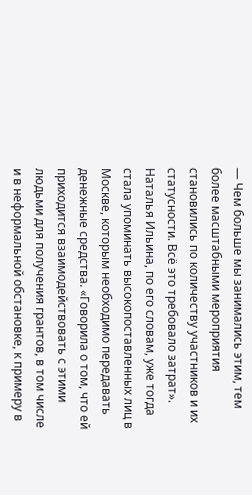— Чем больше мы занимались этим, тем более масштабными мероприятия становились по количеству участников и их статусности. Всё это требовало затрат».
Наталья Ильина, по его словам, уже тогда стала упоминать высокопоставленных лиц в Москве, которым необходимо передавать денежные средства. «Говорила о том, что ей приходится взаимодействовать с этими людьми для получения грантов, в том числе и в неформальной обстановке, к примеру в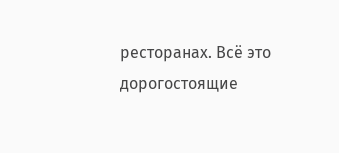ресторанах. Всё это дорогостоящие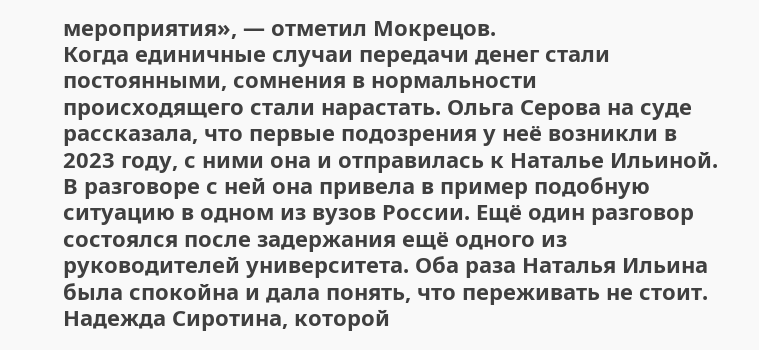мероприятия», — отметил Мокрецов.
Когда единичные случаи передачи денег стали постоянными, сомнения в нормальности происходящего стали нарастать. Ольга Серова на суде рассказала, что первые подозрения у неё возникли в 2023 году, с ними она и отправилась к Наталье Ильиной. В разговоре с ней она привела в пример подобную ситуацию в одном из вузов России. Ещё один разговор состоялся после задержания ещё одного из руководителей университета. Оба раза Наталья Ильина была спокойна и дала понять, что переживать не стоит.
Надежда Сиротина, которой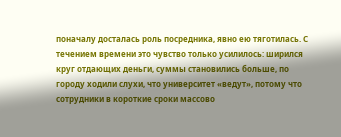поначалу досталась роль посредника, явно ею тяготилась. С течением времени это чувство только усилилось: ширился круг отдающих деньги, суммы становились больше, по городу ходили слухи, что университет «ведут», потому что сотрудники в короткие сроки массово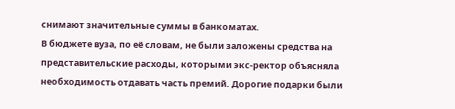снимают значительные суммы в банкоматах.
В бюджете вуза, по её словам, не были заложены средства на представительские расходы, которыми экс-ректор объясняла необходимость отдавать часть премий. Дорогие подарки были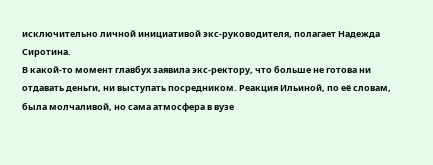исключительно личной инициативой экс-руководителя, полагает Надежда Сиротина.
В какой-то момент главбух заявила экс-ректору, что больше не готова ни отдавать деньги, ни выступать посредником. Реакция Ильиной, по её словам, была молчаливой, но сама атмосфера в вузе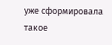уже сформировала такое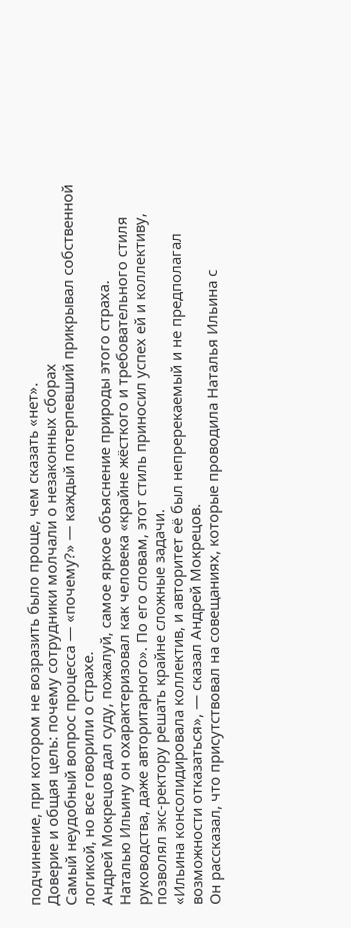подчинение, при котором не возразить было проще, чем сказать «нет».
Доверие и общая цель: почему сотрудники молчали о незаконных сборах
Самый неудобный вопрос процесса — «почему?» — каждый потерпевший прикрывал собственной логикой, но все говорили о страхе.
Андрей Мокрецов дал суду, пожалуй, самое яркое объяснение природы этого страха.
Наталью Ильину он охарактеризовал как человека «крайне жёсткого и требовательного стиля руководства, даже авторитарного». По его словам, этот стиль приносил успех ей и коллективу, позволял экс-ректору решать крайне сложные задачи.
«Ильина консолидировала коллектив, и авторитет её был непререкаемый и не предполагал возможности отказаться», — сказал Андрей Мокрецов.
Он рассказал, что присутствовал на совещаниях, которые проводила Наталья Ильина с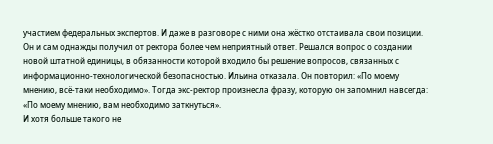участием федеральных экспертов. И даже в разговоре с ними она жёстко отстаивала свои позиции.
Он и сам однажды получил от ректора более чем неприятный ответ. Решался вопрос о создании новой штатной единицы, в обязанности которой входило бы решение вопросов, связанных с информационно-технологической безопасностью. Ильина отказала. Он повторил: «По моему мнению, всё-таки необходимо». Тогда экс-ректор произнесла фразу, которую он запомнил навсегда: «По моему мнению, вам необходимо заткнуться».
И хотя больше такого не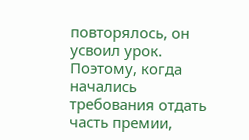повторялось, он усвоил урок. Поэтому, когда начались требования отдать часть премии,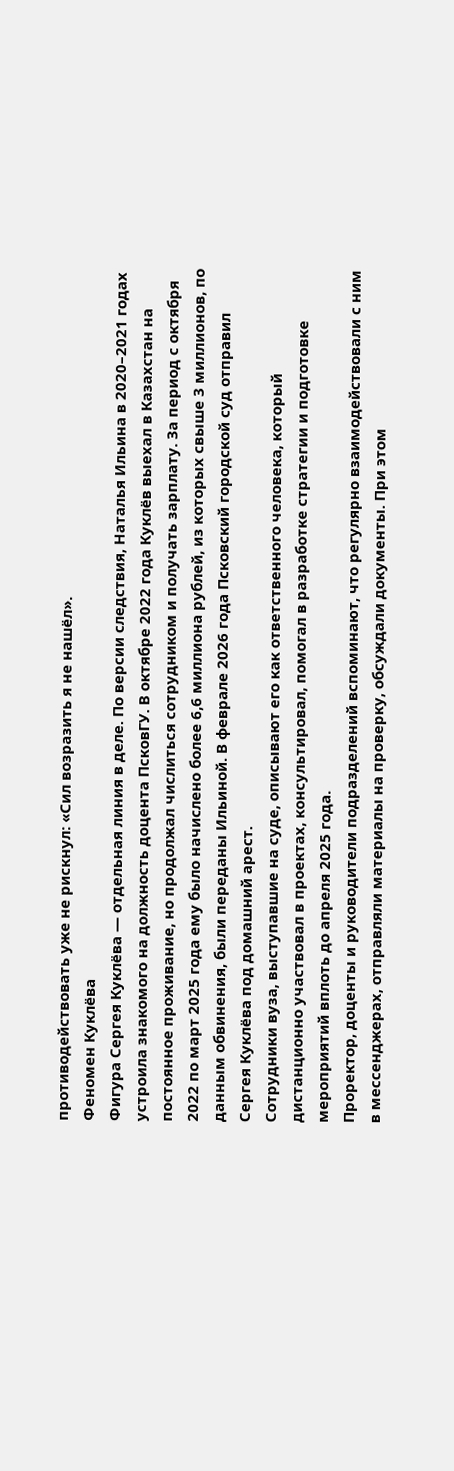противодействовать уже не рискнул: «Сил возразить я не нашёл».
Феномен Куклёва
Фигура Сергея Куклёва — отдельная линия в деле. По версии следствия, Наталья Ильина в 2020–2021 годах устроила знакомого на должность доцента ПсковГУ. В октябре 2022 года Куклёв выехал в Казахстан на постоянное проживание, но продолжал числиться сотрудником и получать зарплату. За период с октября 2022 по март 2025 года ему было начислено более 6,6 миллиона рублей, из которых свыше 3 миллионов, по данным обвинения, были переданы Ильиной. В феврале 2026 года Псковский городской суд отправил Сергея Куклёва под домашний арест.
Сотрудники вуза, выступавшие на суде, описывают его как ответственного человека, который дистанционно участвовал в проектах, консультировал, помогал в разработке стратегии и подготовке мероприятий вплоть до апреля 2025 года.
Проректор, доценты и руководители подразделений вспоминают, что регулярно взаимодействовали с ним в мессенджерах, отправляли материалы на проверку, обсуждали документы. При этом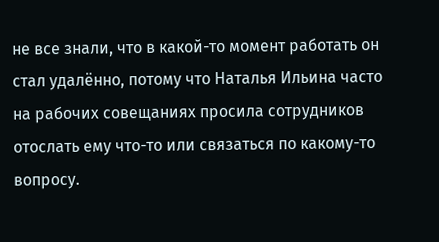не все знали, что в какой-то момент работать он стал удалённо, потому что Наталья Ильина часто на рабочих совещаниях просила сотрудников отослать ему что-то или связаться по какому-то вопросу.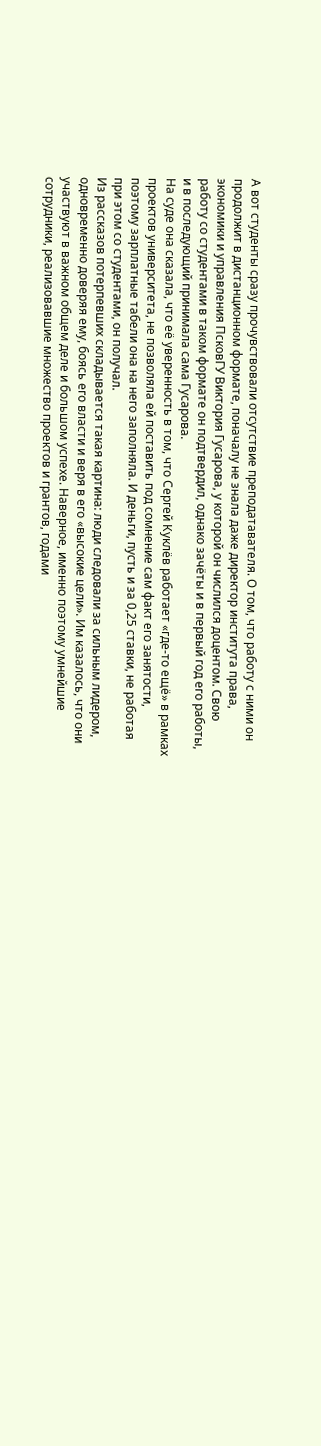А вот студенты сразу прочувствовали отсутствие преподатавателя. О том, что работу с ними он продолжит в дистанционном формате, поначалу не знала даже директор института права, экономики и управления ПсковГУ Виктория Гусарова, у которой он числился доцентом. Свою работу со студентами в таком формате он подтвердил, однако зачёты и в первый год его работы, и в последующий принимала сама Гусарова.
На суде она сказала, что её уверенность в том, что Сергей Куклёв работает «где-то ещё» в рамках проектов университета, не позволяла ей поставить под сомнение сам факт его занятости, поэтому зарплатные табели она на него заполняла. И деньги, пусть и за 0,25 ставки, не работая при этом со студентами, он получал.
Из рассказов потерпевших складывается такая картина: люди следовали за сильным лидером, одновременно доверяя ему, боясь его власти и веря в его «высокие цели». Им казалось, что они участвуют в важном общем деле и большом успехе. Наверное, именно поэтому умнейшие сотрудники, реализовавшие множество проектов и грантов, годами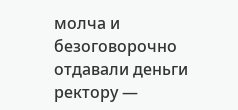молча и безоговорочно отдавали деньги ректору —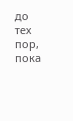до тех пор, пока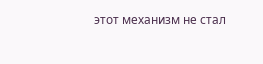этот механизм не стал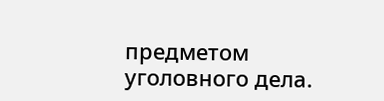предметом уголовного дела.